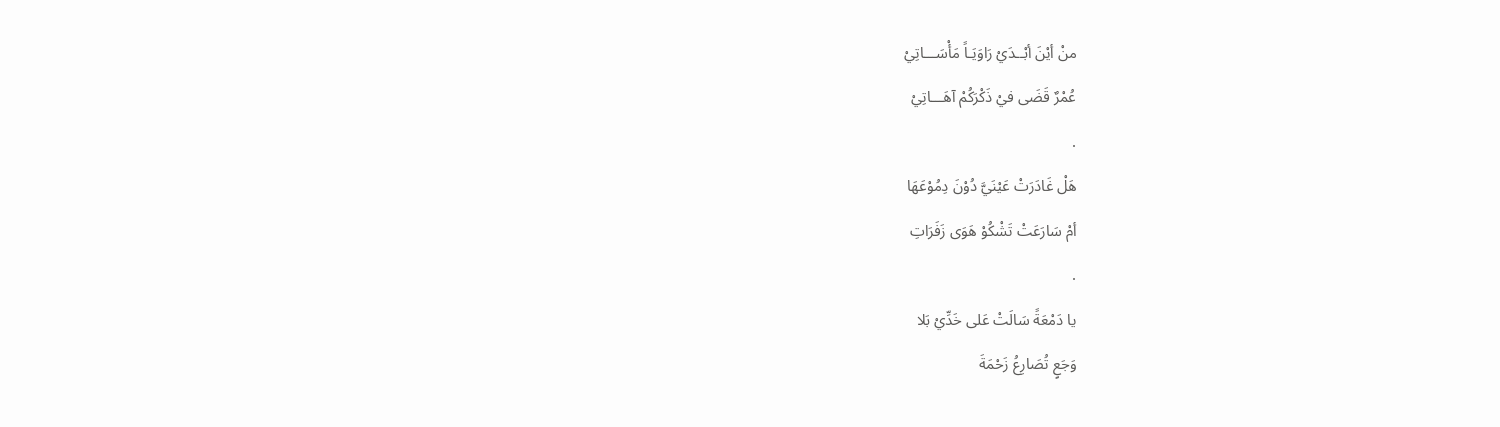منْ أيْنَ أبْــدَيْ رَاوَيَـاً مَأْسَـــاتِيْ
عُمْرٌ قَضَى فيْ ذَكْرَكُمْ آهَـــاتِيْ
.
هَلْ غَادَرَتْ عَيْنَيَّ دُوْنَ دِمُوْعَهَا
أمْ سَارَعَتْ تَشْكُوْ هَوَى زَفَرَاتِ
.
يا دَمْعَةً سَالَتْ عَلى خَدِّيْ بَلا
وَجَعٍ تُصَارِعُ زَحْمَةَ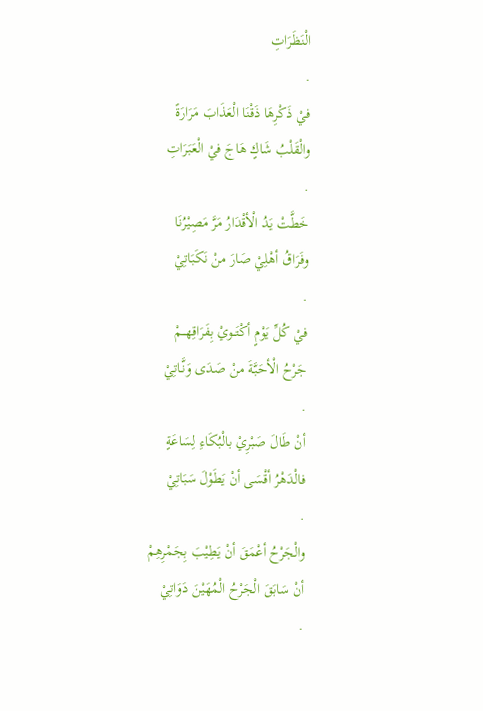الْنَظَرَاتِ
.
فيْ ذَكْرِهَا ذَقْنَا الْعَذَابَ مَرَارَةً
والْقَلْبُ شَاكٍ هَاجَ فيْ الْعَبَرَاتِ
.
خَطَّتْ يَدُ الْأقْدَارُ مَرَّ مَصِيْرُنَا
وفَرَاقُ أهْلِيْ صَارَ منْ نَكَبَاتِيْ
.
فيْ كُلِّ يَوْمٍ أكْتَــويْ بِفَرَاقِهـــمْ
جَرْحُ الْأحَبَّةَ منْ صَدَى وَنَّـاتِيْ
.
أنْ طَالَ صَبْرِيْ بالْبُكَاءِ لِسَاعَةٍ
فالْدَهْرُ أقْسَى أنْ يَطَوْلَ سَبَاتِيْ
.
والْجَرْحُ أعْمَقَ أنْ يَطِيْبَ بِجَمْرِهِمْ
أنْ سَابَقَ الْجَرْحُ الْمُهَيْنَ دَوَاتِيْ
.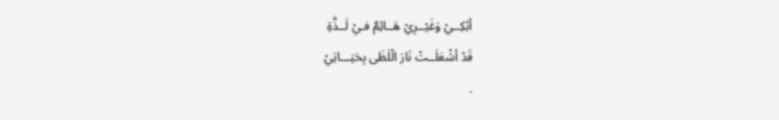أبْكِــيْ وَغَيْــرِيْ هَــائِمٌ فـيْ لَــذَّةِ
قَدْ أشْعَلَــتْ نَارَ الْلَظَى بِحَيَـــاتِيْ
.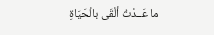ما عَــدْتُ ألْقَى بالْحَيَاةِ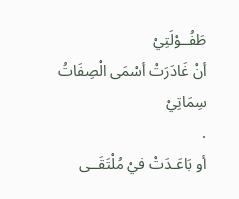طَفُــوْلَتِيْ
أنْ غَادَرَتْ أسْمَى الْصِفَاتُ سِمَاتِيْ
.
أو بَاعَـدَتْ فيْ مُلْتَقَــى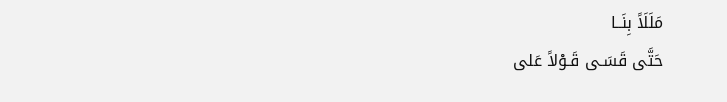مَلَلَاً بِنَــا
حَتَّى قَسَـى قَـوْلاً عَلى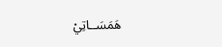هَمَسَــاتِيْ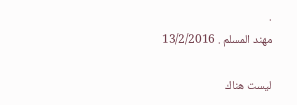.
مهند المسلم . 13/2/2016

ليست هناك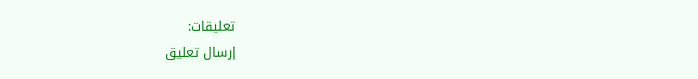تعليقات:
إرسال تعليق